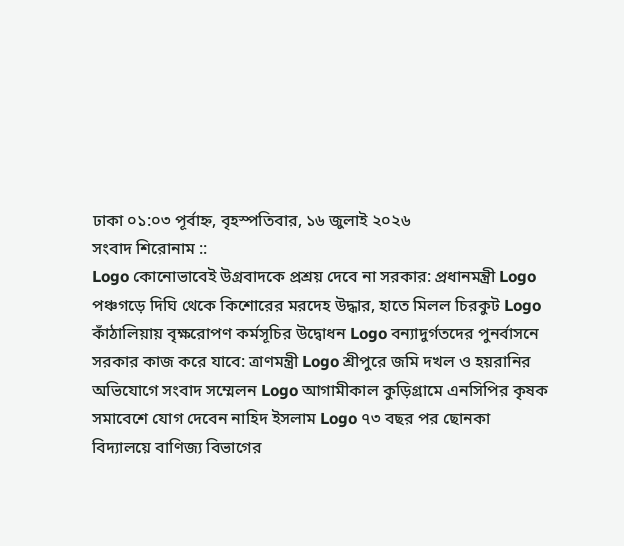ঢাকা ০১:০৩ পূর্বাহ্ন, বৃহস্পতিবার, ১৬ জুলাই ২০২৬
সংবাদ শিরোনাম ::
Logo কোনোভাবেই উগ্রবাদকে প্রশ্রয় দেবে না সরকার: প্রধানমন্ত্রী Logo পঞ্চগড়ে দিঘি থেকে কিশোরের মরদেহ উদ্ধার, হাতে মিলল চিরকুট Logo কাঁঠালিয়ায় বৃক্ষরোপণ কর্মসূচির উদ্বোধন Logo বন্যাদুর্গতদের পুনর্বাসনে সরকার কাজ করে যাবে: ত্রাণমন্ত্রী Logo শ্রীপুরে জমি দখল ও হয়রানির অভিযোগে সংবাদ সম্মেলন Logo আগামীকাল কুড়িগ্রামে এনসিপির কৃষক সমাবেশে যোগ দেবেন নাহিদ ইসলাম Logo ৭৩ বছর পর ছোনকা বিদ্যালয়ে বাণিজ্য বিভাগের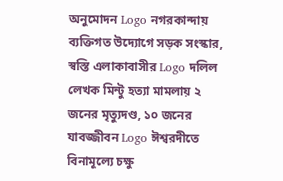অনুমোদন Logo নগরকান্দায় ব্যক্তিগত উদ্যোগে সড়ক সংস্কার, স্বস্তি এলাকাবাসীর Logo দলিল লেখক মিন্টু হত্যা মামলায় ২ জনের মৃত্যুদণ্ড, ১০ জনের যাবজ্জীবন Logo ঈশ্বরদীতে বিনামূল্যে চক্ষু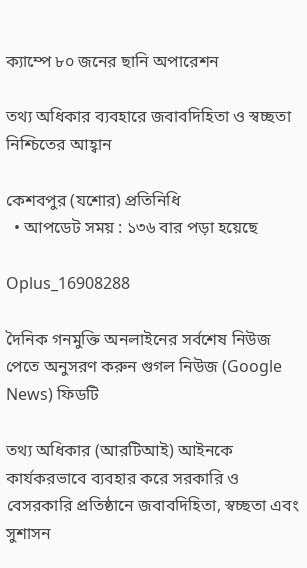ক্যাম্পে ৮০ জনের ছানি অপারেশন

তথ্য অধিকার ব্যবহারে জবাবদিহিতা ও স্বচ্ছতা নিশ্চিতের আহ্বান

কেশবপুর (যশোর) প্রতিনিধি
  • আপডেট সময় : ১৩৬ বার পড়া হয়েছে

Oplus_16908288

দৈনিক গনমুক্তি অনলাইনের সর্বশেষ নিউজ পেতে অনুসরণ করুন গুগল নিউজ (Google News) ফিডটি

তথ্য অধিকার (আরটিআই) আইনকে কার্যকরভাবে ব্যবহার করে সরকারি ও বেসরকারি প্রতিষ্ঠানে জবাবদিহিতা, স্বচ্ছতা এবং সুশাসন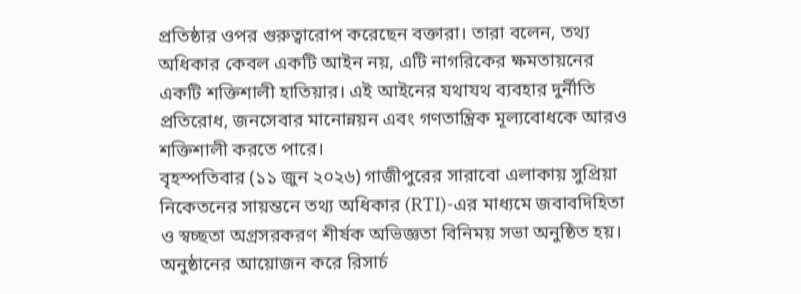প্রতিষ্ঠার ওপর গুরুত্বারোপ করেছেন বক্তারা। তারা বলেন, তথ্য অধিকার কেবল একটি আইন নয়, এটি নাগরিকের ক্ষমতায়নের একটি শক্তিশালী হাতিয়ার। এই আইনের যথাযথ ব্যবহার দুর্নীতি প্রতিরোধ, জনসেবার মানোন্নয়ন এবং গণতান্ত্রিক মূল্যবোধকে আরও শক্তিশালী করতে পারে।
বৃহস্পতিবার (১১ জুন ২০২৬) গাজীপুরের সারাবো এলাকায় সুপ্রিয়া নিকেতনের সায়ন্তনে তথ্য অধিকার (RTI)-এর মাধ্যমে জবাবদিহিতা ও স্বচ্ছতা অগ্রসরকরণ শীর্ষক অভিজ্ঞতা বিনিময় সভা অনুষ্ঠিত হয়। অনুষ্ঠানের আয়োজন করে রিসার্চ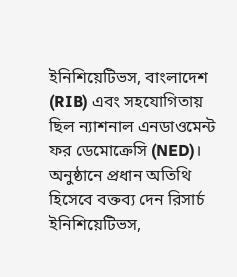ইনিশিয়েটিভস, বাংলাদেশ (RIB) এবং সহযোগিতায় ছিল ন্যাশনাল এনডাওমেন্ট ফর ডেমোক্রেসি (NED)।
অনুষ্ঠানে প্রধান অতিথি হিসেবে বক্তব্য দেন রিসার্চ ইনিশিয়েটিভস,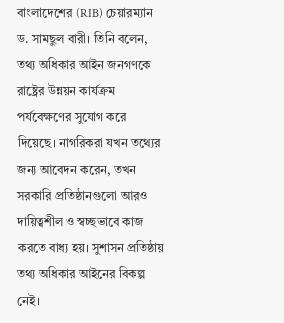বাংলাদেশের (RIB) চেয়ারম্যান ড. সামছুল বারী। তিনি বলেন, তথ্য অধিকার আইন জনগণকে রাষ্ট্রের উন্নয়ন কার্যক্রম পর্যবেক্ষণের সুযোগ করে দিয়েছে। নাগরিকরা যখন তথ্যের জন্য আবেদন করেন, তখন সরকারি প্রতিষ্ঠানগুলো আরও দায়িত্বশীল ও স্বচ্ছভাবে কাজ করতে বাধ্য হয়। সুশাসন প্রতিষ্ঠায় তথ্য অধিকার আইনের বিকল্প নেই।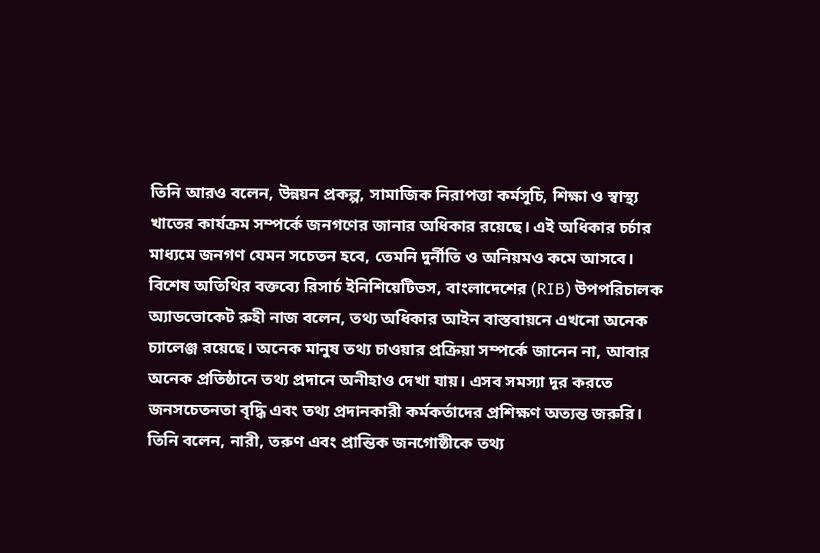তিনি আরও বলেন, উন্নয়ন প্রকল্প, সামাজিক নিরাপত্তা কর্মসূচি, শিক্ষা ও স্বাস্থ্য খাতের কার্যক্রম সম্পর্কে জনগণের জানার অধিকার রয়েছে। এই অধিকার চর্চার মাধ্যমে জনগণ যেমন সচেতন হবে, তেমনি দুর্নীতি ও অনিয়মও কমে আসবে।
বিশেষ অতিথির বক্তব্যে রিসার্চ ইনিশিয়েটিভস, বাংলাদেশের (RIB) উপপরিচালক অ্যাডভোকেট রুহী নাজ বলেন, তথ্য অধিকার আইন বাস্তবায়নে এখনো অনেক চ্যালেঞ্জ রয়েছে। অনেক মানুষ তথ্য চাওয়ার প্রক্রিয়া সম্পর্কে জানেন না, আবার অনেক প্রতিষ্ঠানে তথ্য প্রদানে অনীহাও দেখা যায়। এসব সমস্যা দূর করতে জনসচেতনতা বৃদ্ধি এবং তথ্য প্রদানকারী কর্মকর্তাদের প্রশিক্ষণ অত্যন্ত জরুরি।
তিনি বলেন, নারী, তরুণ এবং প্রান্তিক জনগোষ্ঠীকে তথ্য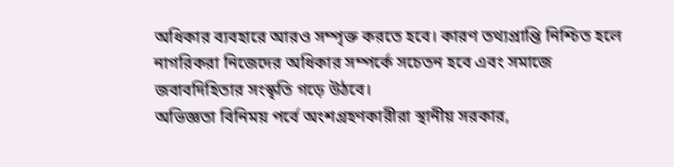অধিকার ব্যবহারে আরও সম্পৃক্ত করতে হবে। কারণ তথ্যপ্রাপ্তি নিশ্চিত হলে নাগরিকরা নিজেদের অধিকার সম্পর্কে সচেতন হবে এবং সমাজে জবাবদিহিতার সংস্কৃতি গড়ে উঠবে।
অভিজ্ঞতা বিনিময় পর্বে অংশগ্রহণকারীরা স্থানীয় সরকার,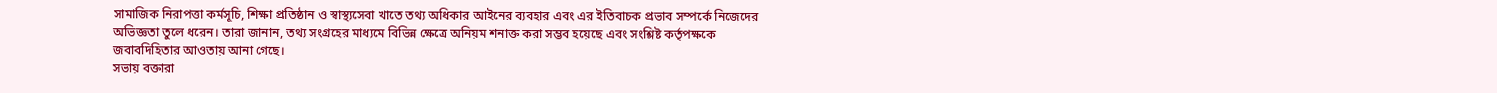সামাজিক নিরাপত্তা কর্মসূচি, শিক্ষা প্রতিষ্ঠান ও স্বাস্থ্যসেবা খাতে তথ্য অধিকার আইনের ব্যবহার এবং এর ইতিবাচক প্রভাব সম্পর্কে নিজেদের অভিজ্ঞতা তুলে ধরেন। তারা জানান, তথ্য সংগ্রহের মাধ্যমে বিভিন্ন ক্ষেত্রে অনিয়ম শনাক্ত করা সম্ভব হয়েছে এবং সংশ্লিষ্ট কর্তৃপক্ষকে জবাবদিহিতার আওতায় আনা গেছে।
সভায় বক্তারা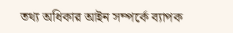তথ্য অধিকার আইন সম্পর্কে ব্যাপক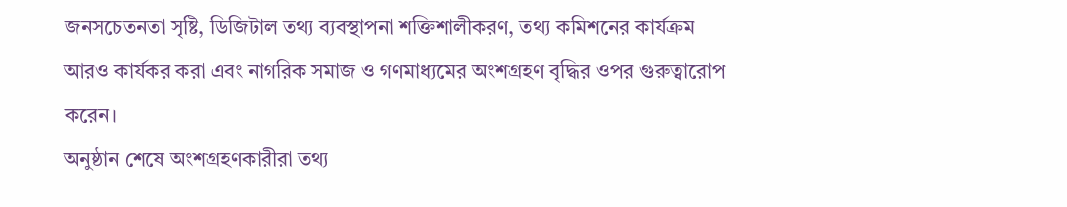জনসচেতনতা সৃষ্টি, ডিজিটাল তথ্য ব্যবস্থাপনা শক্তিশালীকরণ, তথ্য কমিশনের কার্যক্রম আরও কার্যকর করা এবং নাগরিক সমাজ ও গণমাধ্যমের অংশগ্রহণ বৃদ্ধির ওপর গুরুত্বারোপ করেন।
অনুষ্ঠান শেষে অংশগ্রহণকারীরা তথ্য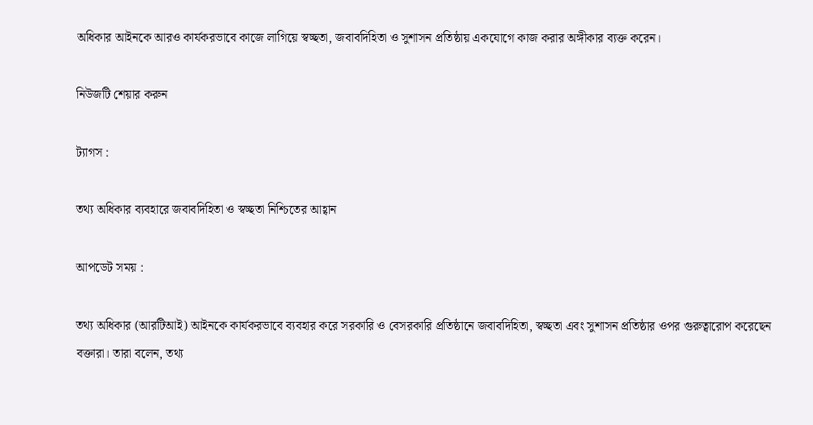অধিকার আইনকে আরও কার্যকরভাবে কাজে লাগিয়ে স্বচ্ছতা, জবাবদিহিতা ও সুশাসন প্রতিষ্ঠায় একযোগে কাজ করার অঙ্গীকার ব্যক্ত করেন।

নিউজটি শেয়ার করুন

ট্যাগস :

তথ্য অধিকার ব্যবহারে জবাবদিহিতা ও স্বচ্ছতা নিশ্চিতের আহ্বান

আপডেট সময় :

তথ্য অধিকার (আরটিআই) আইনকে কার্যকরভাবে ব্যবহার করে সরকারি ও বেসরকারি প্রতিষ্ঠানে জবাবদিহিতা, স্বচ্ছতা এবং সুশাসন প্রতিষ্ঠার ওপর গুরুত্বারোপ করেছেন বক্তারা। তারা বলেন, তথ্য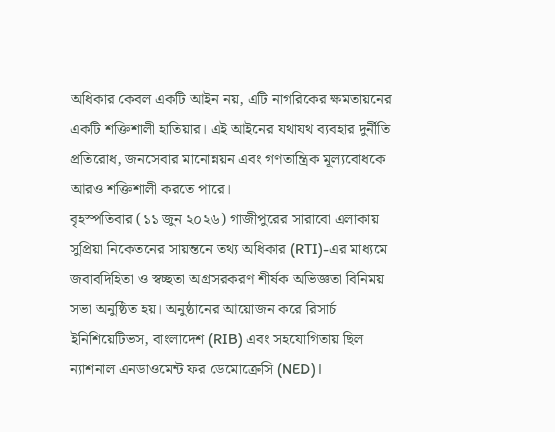অধিকার কেবল একটি আইন নয়, এটি নাগরিকের ক্ষমতায়নের একটি শক্তিশালী হাতিয়ার। এই আইনের যথাযথ ব্যবহার দুর্নীতি প্রতিরোধ, জনসেবার মানোন্নয়ন এবং গণতান্ত্রিক মূল্যবোধকে আরও শক্তিশালী করতে পারে।
বৃহস্পতিবার (১১ জুন ২০২৬) গাজীপুরের সারাবো এলাকায় সুপ্রিয়া নিকেতনের সায়ন্তনে তথ্য অধিকার (RTI)-এর মাধ্যমে জবাবদিহিতা ও স্বচ্ছতা অগ্রসরকরণ শীর্ষক অভিজ্ঞতা বিনিময় সভা অনুষ্ঠিত হয়। অনুষ্ঠানের আয়োজন করে রিসার্চ ইনিশিয়েটিভস, বাংলাদেশ (RIB) এবং সহযোগিতায় ছিল ন্যাশনাল এনডাওমেন্ট ফর ডেমোক্রেসি (NED)।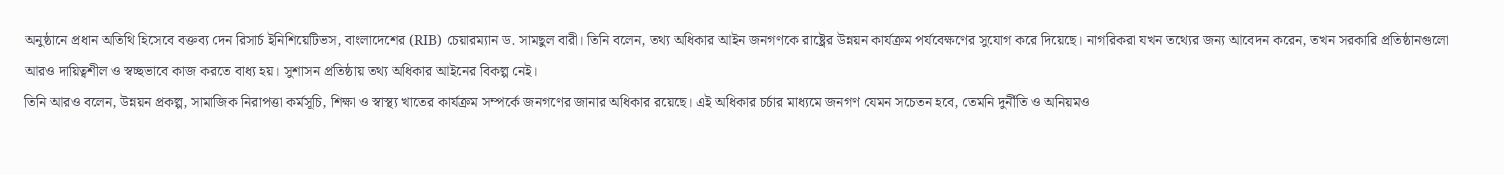অনুষ্ঠানে প্রধান অতিথি হিসেবে বক্তব্য দেন রিসার্চ ইনিশিয়েটিভস, বাংলাদেশের (RIB) চেয়ারম্যান ড. সামছুল বারী। তিনি বলেন, তথ্য অধিকার আইন জনগণকে রাষ্ট্রের উন্নয়ন কার্যক্রম পর্যবেক্ষণের সুযোগ করে দিয়েছে। নাগরিকরা যখন তথ্যের জন্য আবেদন করেন, তখন সরকারি প্রতিষ্ঠানগুলো আরও দায়িত্বশীল ও স্বচ্ছভাবে কাজ করতে বাধ্য হয়। সুশাসন প্রতিষ্ঠায় তথ্য অধিকার আইনের বিকল্প নেই।
তিনি আরও বলেন, উন্নয়ন প্রকল্প, সামাজিক নিরাপত্তা কর্মসূচি, শিক্ষা ও স্বাস্থ্য খাতের কার্যক্রম সম্পর্কে জনগণের জানার অধিকার রয়েছে। এই অধিকার চর্চার মাধ্যমে জনগণ যেমন সচেতন হবে, তেমনি দুর্নীতি ও অনিয়মও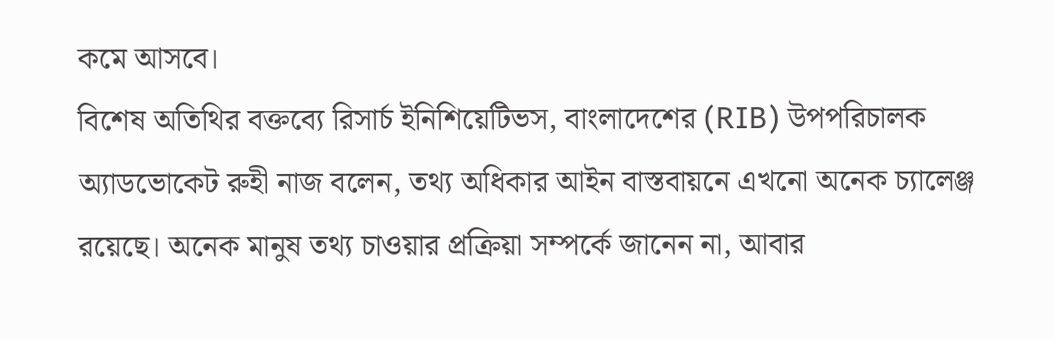কমে আসবে।
বিশেষ অতিথির বক্তব্যে রিসার্চ ইনিশিয়েটিভস, বাংলাদেশের (RIB) উপপরিচালক অ্যাডভোকেট রুহী নাজ বলেন, তথ্য অধিকার আইন বাস্তবায়নে এখনো অনেক চ্যালেঞ্জ রয়েছে। অনেক মানুষ তথ্য চাওয়ার প্রক্রিয়া সম্পর্কে জানেন না, আবার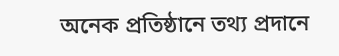অনেক প্রতিষ্ঠানে তথ্য প্রদানে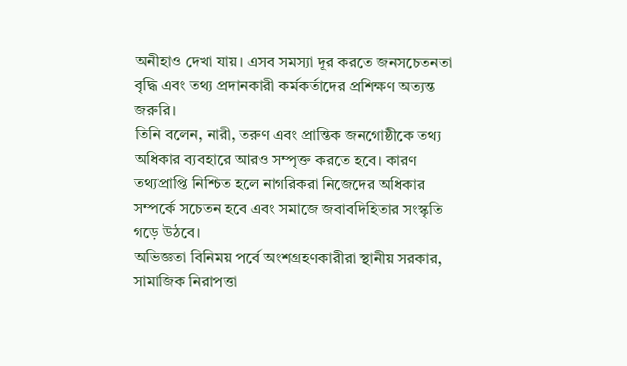অনীহাও দেখা যায়। এসব সমস্যা দূর করতে জনসচেতনতা বৃদ্ধি এবং তথ্য প্রদানকারী কর্মকর্তাদের প্রশিক্ষণ অত্যন্ত জরুরি।
তিনি বলেন, নারী, তরুণ এবং প্রান্তিক জনগোষ্ঠীকে তথ্য অধিকার ব্যবহারে আরও সম্পৃক্ত করতে হবে। কারণ তথ্যপ্রাপ্তি নিশ্চিত হলে নাগরিকরা নিজেদের অধিকার সম্পর্কে সচেতন হবে এবং সমাজে জবাবদিহিতার সংস্কৃতি গড়ে উঠবে।
অভিজ্ঞতা বিনিময় পর্বে অংশগ্রহণকারীরা স্থানীয় সরকার, সামাজিক নিরাপত্তা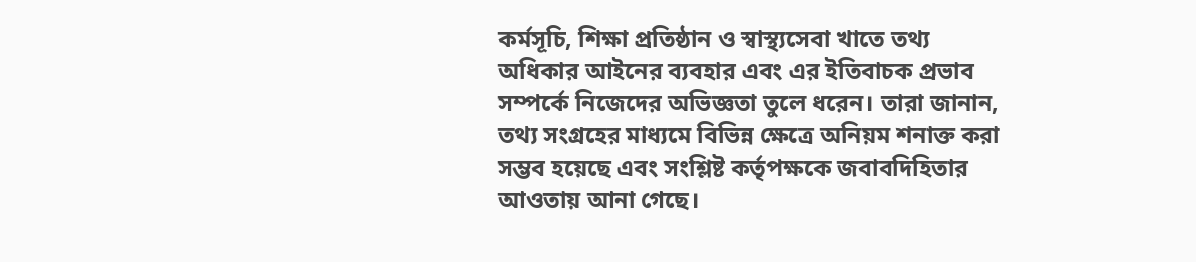কর্মসূচি, শিক্ষা প্রতিষ্ঠান ও স্বাস্থ্যসেবা খাতে তথ্য অধিকার আইনের ব্যবহার এবং এর ইতিবাচক প্রভাব সম্পর্কে নিজেদের অভিজ্ঞতা তুলে ধরেন। তারা জানান, তথ্য সংগ্রহের মাধ্যমে বিভিন্ন ক্ষেত্রে অনিয়ম শনাক্ত করা সম্ভব হয়েছে এবং সংশ্লিষ্ট কর্তৃপক্ষকে জবাবদিহিতার আওতায় আনা গেছে।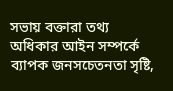সভায় বক্তারা তথ্য অধিকার আইন সম্পর্কে ব্যাপক জনসচেতনতা সৃষ্টি,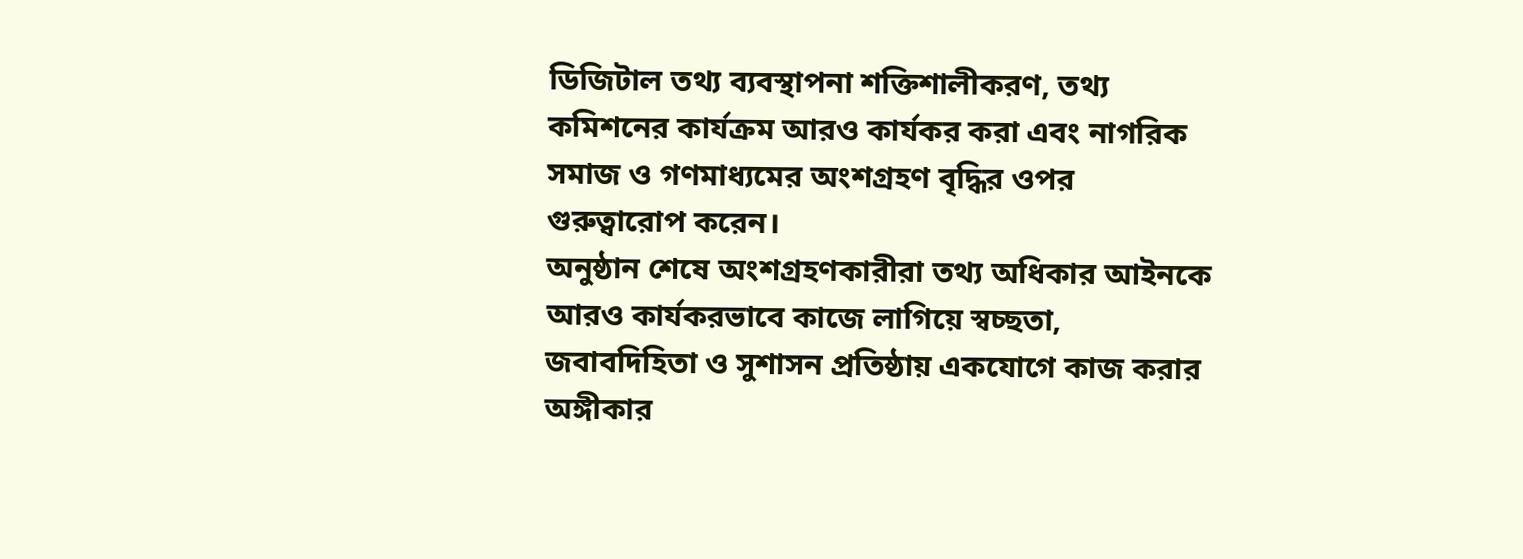ডিজিটাল তথ্য ব্যবস্থাপনা শক্তিশালীকরণ, তথ্য কমিশনের কার্যক্রম আরও কার্যকর করা এবং নাগরিক সমাজ ও গণমাধ্যমের অংশগ্রহণ বৃদ্ধির ওপর গুরুত্বারোপ করেন।
অনুষ্ঠান শেষে অংশগ্রহণকারীরা তথ্য অধিকার আইনকে আরও কার্যকরভাবে কাজে লাগিয়ে স্বচ্ছতা, জবাবদিহিতা ও সুশাসন প্রতিষ্ঠায় একযোগে কাজ করার অঙ্গীকার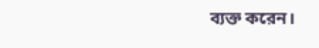ব্যক্ত করেন।